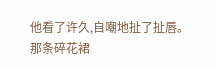他看了许久,自嘲地扯了扯唇。
那条碎花裙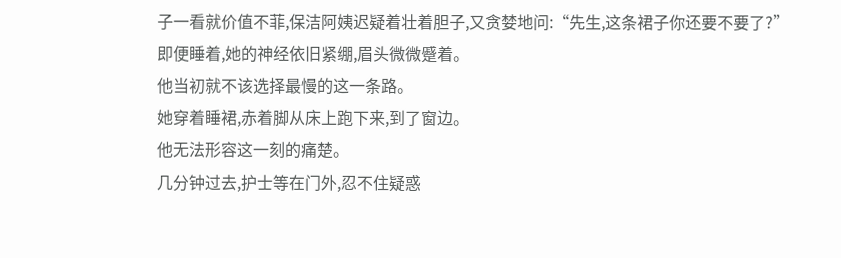子一看就价值不菲,保洁阿姨迟疑着壮着胆子,又贪婪地问:“先生,这条裙子你还要不要了?”
即便睡着,她的神经依旧紧绷,眉头微微蹙着。
他当初就不该选择最慢的这一条路。
她穿着睡裙,赤着脚从床上跑下来,到了窗边。
他无法形容这一刻的痛楚。
几分钟过去,护士等在门外,忍不住疑惑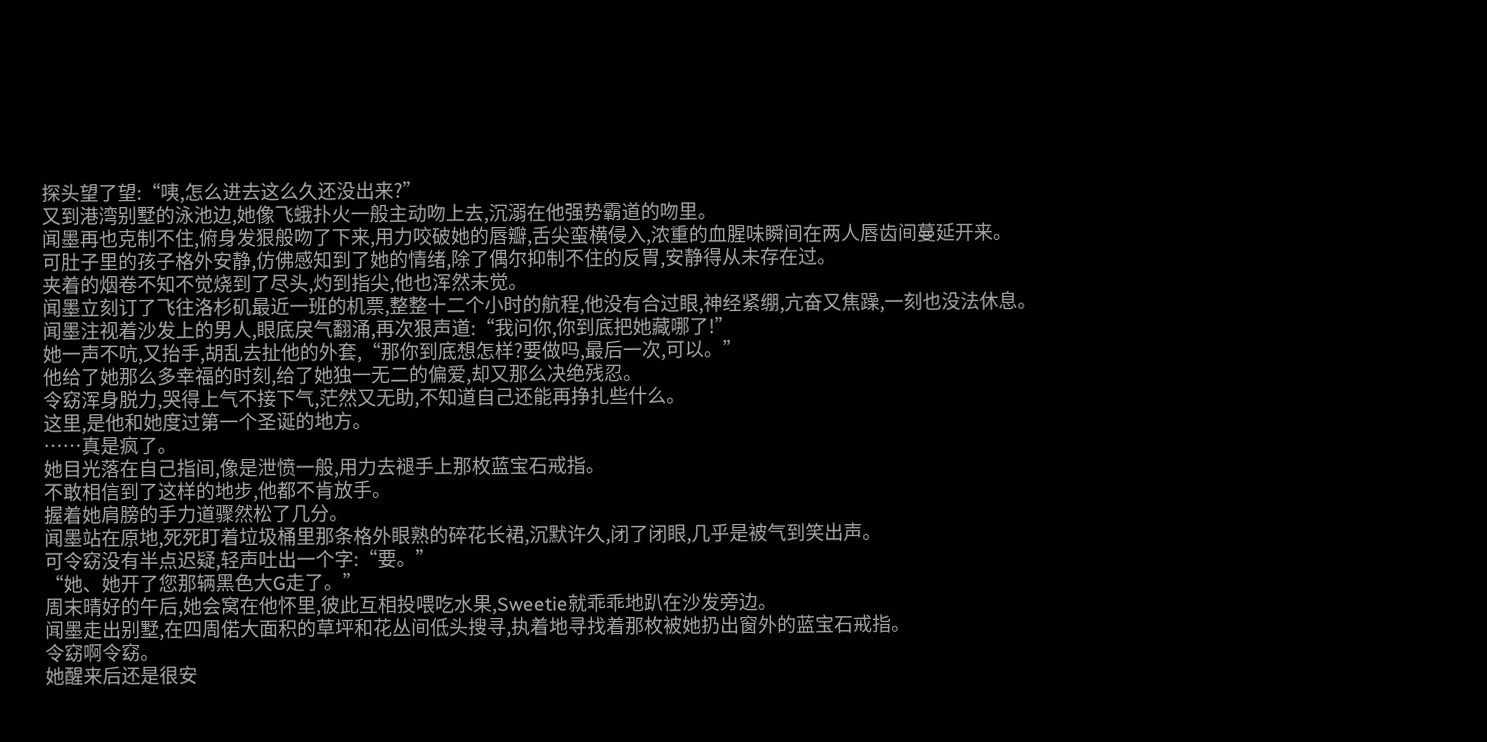探头望了望:“咦,怎么进去这么久还没出来?”
又到港湾别墅的泳池边,她像飞蛾扑火一般主动吻上去,沉溺在他强势霸道的吻里。
闻墨再也克制不住,俯身发狠般吻了下来,用力咬破她的唇瓣,舌尖蛮横侵入,浓重的血腥味瞬间在两人唇齿间蔓延开来。
可肚子里的孩子格外安静,仿佛感知到了她的情绪,除了偶尔抑制不住的反胃,安静得从未存在过。
夹着的烟卷不知不觉烧到了尽头,灼到指尖,他也浑然未觉。
闻墨立刻订了飞往洛杉矶最近一班的机票,整整十二个小时的航程,他没有合过眼,神经紧绷,亢奋又焦躁,一刻也没法休息。
闻墨注视着沙发上的男人,眼底戾气翻涌,再次狠声道:“我问你,你到底把她藏哪了!”
她一声不吭,又抬手,胡乱去扯他的外套,“那你到底想怎样?要做吗,最后一次,可以。”
他给了她那么多幸福的时刻,给了她独一无二的偏爱,却又那么决绝残忍。
令窈浑身脱力,哭得上气不接下气,茫然又无助,不知道自己还能再挣扎些什么。
这里,是他和她度过第一个圣诞的地方。
……真是疯了。
她目光落在自己指间,像是泄愤一般,用力去褪手上那枚蓝宝石戒指。
不敢相信到了这样的地步,他都不肯放手。
握着她肩膀的手力道骤然松了几分。
闻墨站在原地,死死盯着垃圾桶里那条格外眼熟的碎花长裙,沉默许久,闭了闭眼,几乎是被气到笑出声。
可令窈没有半点迟疑,轻声吐出一个字:“要。”
“她、她开了您那辆黑色大G走了。”
周末晴好的午后,她会窝在他怀里,彼此互相投喂吃水果,Sweetie就乖乖地趴在沙发旁边。
闻墨走出别墅,在四周偌大面积的草坪和花丛间低头搜寻,执着地寻找着那枚被她扔出窗外的蓝宝石戒指。
令窈啊令窈。
她醒来后还是很安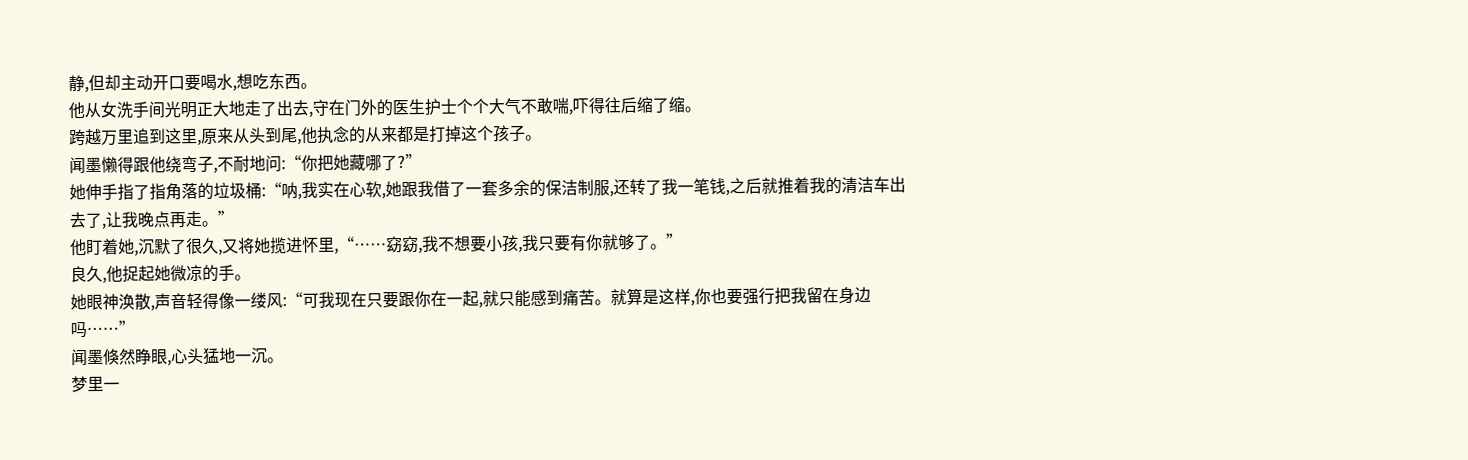静,但却主动开口要喝水,想吃东西。
他从女洗手间光明正大地走了出去,守在门外的医生护士个个大气不敢喘,吓得往后缩了缩。
跨越万里追到这里,原来从头到尾,他执念的从来都是打掉这个孩子。
闻墨懒得跟他绕弯子,不耐地问:“你把她藏哪了?”
她伸手指了指角落的垃圾桶:“呐,我实在心软,她跟我借了一套多余的保洁制服,还转了我一笔钱,之后就推着我的清洁车出去了,让我晚点再走。”
他盯着她,沉默了很久,又将她揽进怀里,“……窈窈,我不想要小孩,我只要有你就够了。”
良久,他捉起她微凉的手。
她眼神涣散,声音轻得像一缕风:“可我现在只要跟你在一起,就只能感到痛苦。就算是这样,你也要强行把我留在身边吗……”
闻墨倏然睁眼,心头猛地一沉。
梦里一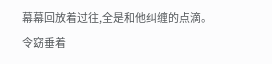幕幕回放着过往,全是和他纠缠的点滴。
令窈垂着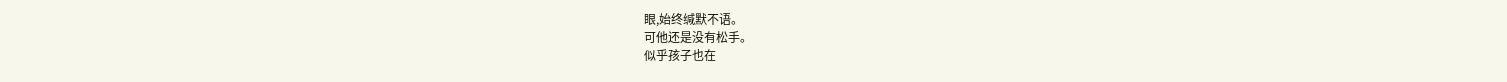眼,始终缄默不语。
可他还是没有松手。
似乎孩子也在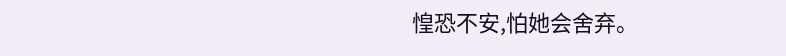惶恐不安,怕她会舍弃。